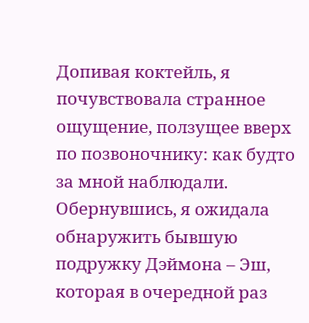Допивая коктейль, я почувствовала странное ощущение, ползущее вверх по позвоночнику: как будто за мной наблюдали. Обернувшись, я ожидала обнаружить бывшую подружку Дэймона – Эш, которая в очередной раз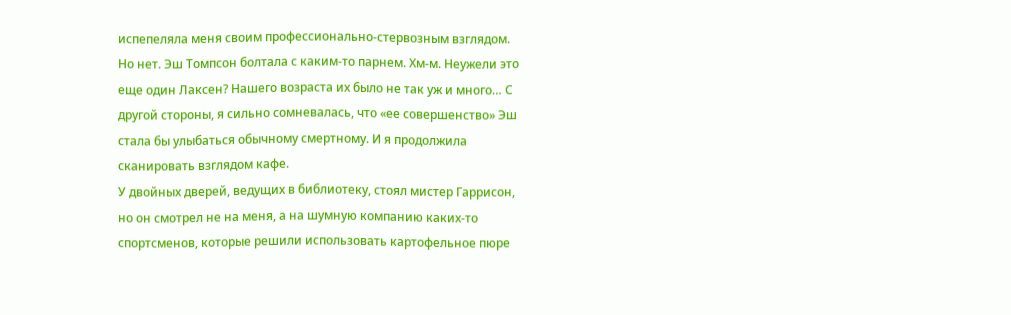испепеляла меня своим профессионально-стервозным взглядом. Но нет. Эш Томпсон болтала с каким-то парнем. Хм-м. Неужели это еще один Лаксен? Нашего возраста их было не так уж и много… С другой стороны, я сильно сомневалась, что «ее совершенство» Эш стала бы улыбаться обычному смертному. И я продолжила сканировать взглядом кафе.
У двойных дверей, ведущих в библиотеку, стоял мистер Гаррисон, но он смотрел не на меня, а на шумную компанию каких-то спортсменов, которые решили использовать картофельное пюре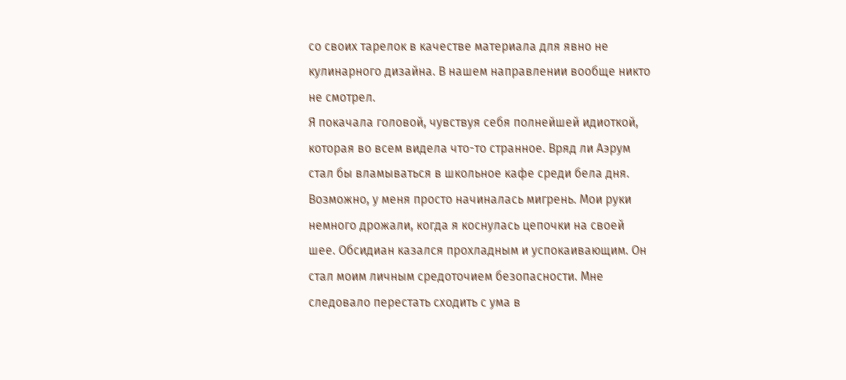со своих тарелок в качестве материала для явно не кулинарного дизайна. В нашем направлении вообще никто не смотрел.
Я покачала головой, чувствуя себя полнейшей идиоткой, которая во всем видела что-то странное. Вряд ли Аэрум стал бы вламываться в школьное кафе среди бела дня. Возможно, у меня просто начиналась мигрень. Мои руки немного дрожали, когда я коснулась цепочки на своей шее. Обсидиан казался прохладным и успокаивающим. Он стал моим личным средоточием безопасности. Мне следовало перестать сходить с ума в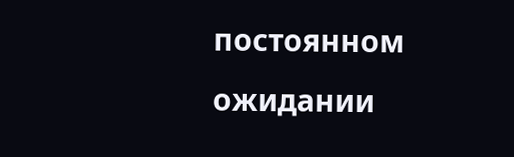постоянном ожидании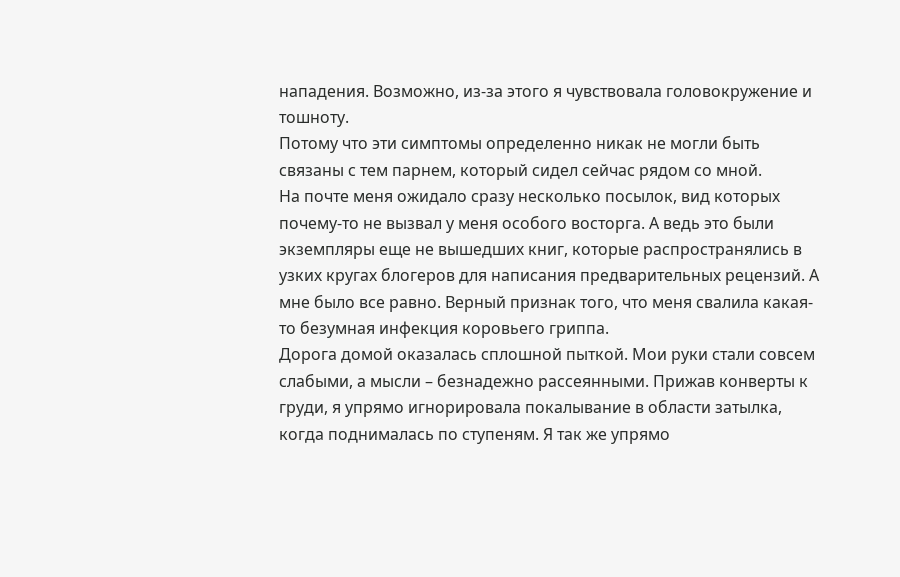нападения. Возможно, из-за этого я чувствовала головокружение и тошноту.
Потому что эти симптомы определенно никак не могли быть связаны с тем парнем, который сидел сейчас рядом со мной.
На почте меня ожидало сразу несколько посылок, вид которых почему-то не вызвал у меня особого восторга. А ведь это были экземпляры еще не вышедших книг, которые распространялись в узких кругах блогеров для написания предварительных рецензий. А мне было все равно. Верный признак того, что меня свалила какая-то безумная инфекция коровьего гриппа.
Дорога домой оказалась сплошной пыткой. Мои руки стали совсем слабыми, а мысли – безнадежно рассеянными. Прижав конверты к груди, я упрямо игнорировала покалывание в области затылка, когда поднималась по ступеням. Я так же упрямо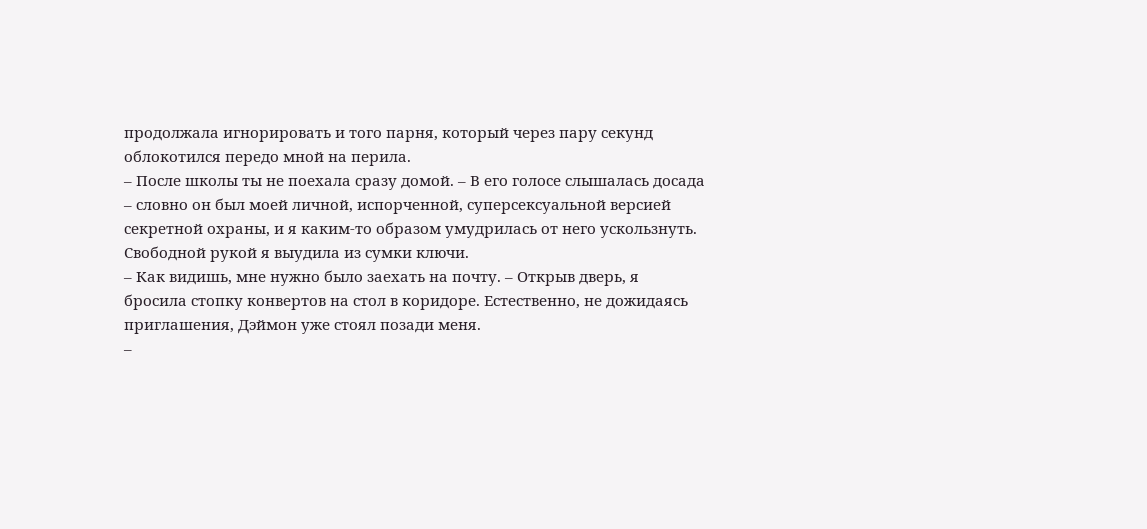продолжала игнорировать и того парня, который через пару секунд облокотился передо мной на перила.
– После школы ты не поехала сразу домой. – В его голосе слышалась досада – словно он был моей личной, испорченной, суперсексуальной версией секретной охраны, и я каким-то образом умудрилась от него ускользнуть.
Свободной рукой я выудила из сумки ключи.
– Как видишь, мне нужно было заехать на почту. – Открыв дверь, я бросила стопку конвертов на стол в коридоре. Естественно, не дожидаясь приглашения, Дэймон уже стоял позади меня.
–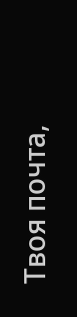Твоя почта,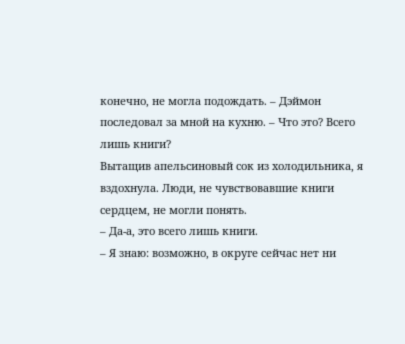конечно, не могла подождать. – Дэймон последовал за мной на кухню. – Что это? Всего лишь книги?
Вытащив апельсиновый сок из холодильника, я вздохнула. Люди, не чувствовавшие книги сердцем, не могли понять.
– Да-а, это всего лишь книги.
– Я знаю: возможно, в округе сейчас нет ни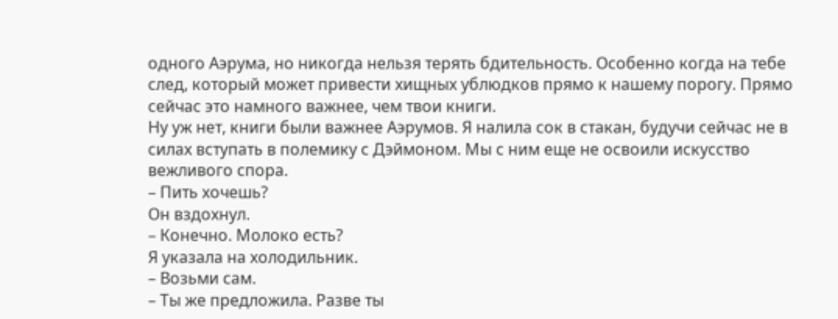одного Аэрума, но никогда нельзя терять бдительность. Особенно когда на тебе след, который может привести хищных ублюдков прямо к нашему порогу. Прямо сейчас это намного важнее, чем твои книги.
Ну уж нет, книги были важнее Аэрумов. Я налила сок в стакан, будучи сейчас не в силах вступать в полемику с Дэймоном. Мы с ним еще не освоили искусство вежливого спора.
– Пить хочешь?
Он вздохнул.
– Конечно. Молоко есть?
Я указала на холодильник.
– Возьми сам.
– Ты же предложила. Разве ты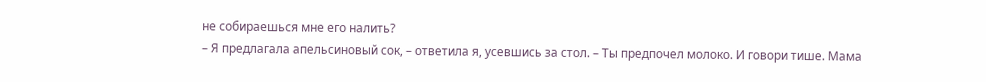не собираешься мне его налить?
– Я предлагала апельсиновый сок, – ответила я, усевшись за стол. – Ты предпочел молоко. И говори тише. Мама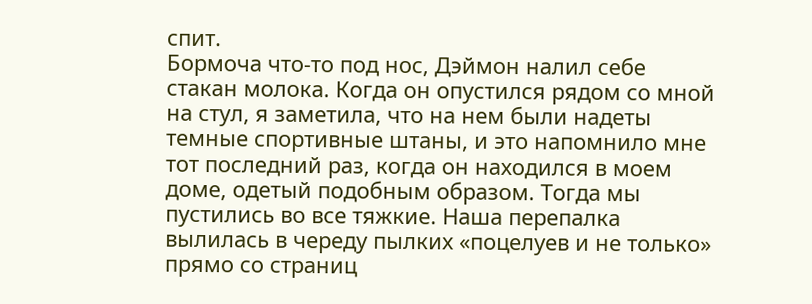спит.
Бормоча что-то под нос, Дэймон налил себе стакан молока. Когда он опустился рядом со мной на стул, я заметила, что на нем были надеты темные спортивные штаны, и это напомнило мне тот последний раз, когда он находился в моем доме, одетый подобным образом. Тогда мы пустились во все тяжкие. Наша перепалка вылилась в череду пылких «поцелуев и не только» прямо со страниц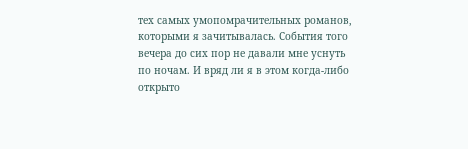тех самых умопомрачительных романов, которыми я зачитывалась. События того вечера до сих пор не давали мне уснуть по ночам. И вряд ли я в этом когда-либо открыто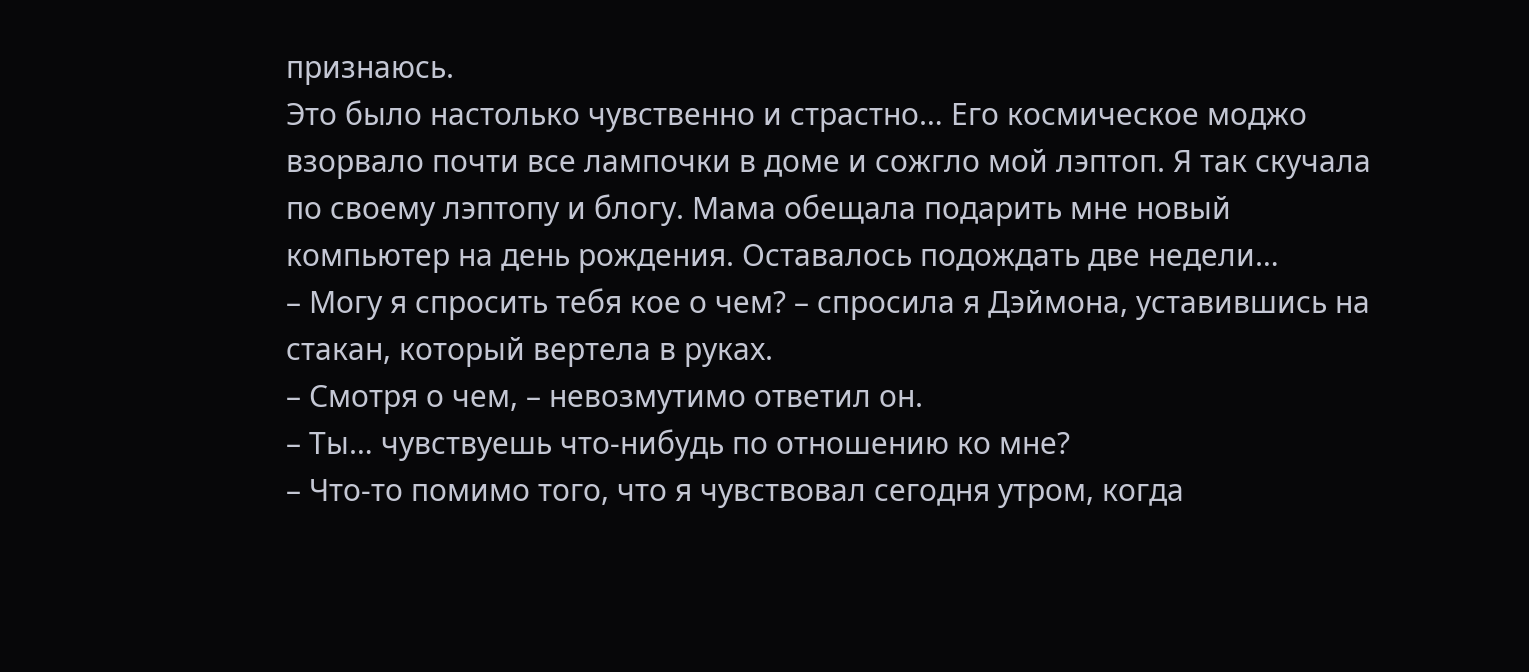признаюсь.
Это было настолько чувственно и страстно… Его космическое моджо взорвало почти все лампочки в доме и сожгло мой лэптоп. Я так скучала по своему лэптопу и блогу. Мама обещала подарить мне новый компьютер на день рождения. Оставалось подождать две недели…
– Могу я спросить тебя кое о чем? – спросила я Дэймона, уставившись на стакан, который вертела в руках.
– Смотря о чем, – невозмутимо ответил он.
– Ты… чувствуешь что-нибудь по отношению ко мне?
– Что-то помимо того, что я чувствовал сегодня утром, когда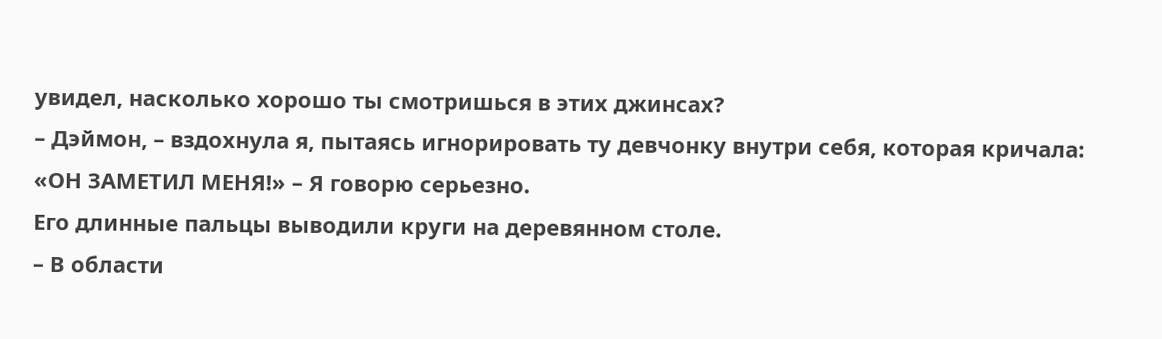увидел, насколько хорошо ты смотришься в этих джинсах?
– Дэймон, – вздохнула я, пытаясь игнорировать ту девчонку внутри себя, которая кричала: «ОН ЗАМЕТИЛ МЕНЯ!» – Я говорю серьезно.
Его длинные пальцы выводили круги на деревянном столе.
– В области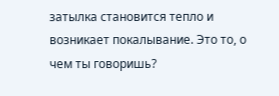затылка становится тепло и возникает покалывание. Это то, о чем ты говоришь?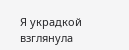Я украдкой взглянула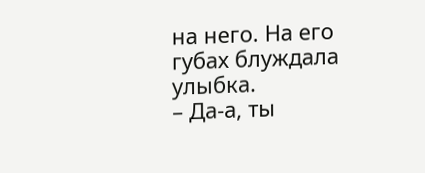на него. На его губах блуждала улыбка.
– Да-а, ты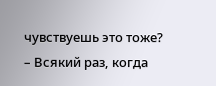чувствуешь это тоже?
– Всякий раз, когда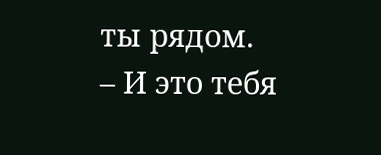ты рядом.
– И это тебя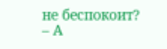не беспокоит?
– А